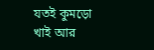যতই কুমড়ো খাই আর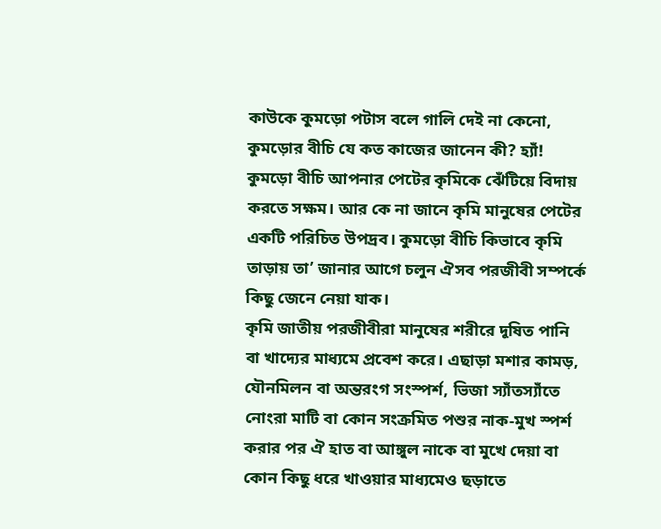কাউকে কুমড়ো পটাস বলে গালি দেই না কেনো, কুমড়োর বীচি যে কত কাজের জানেন কী? হ্যাঁ! কুমড়ো বীচি আপনার পেটের কৃমিকে ঝেঁটিয়ে বিদায় করতে সক্ষম। আর কে না জানে কৃমি মানুষের পেটের
একটি পরিচিত উপদ্রব। কুমড়ো বীচি কিভাবে কৃমি তাড়ায় তা’ জানার আগে চলুন ঐসব পরজীবী সম্পর্কে কিছু জেনে নেয়া যাক।
কৃমি জাতীয় পরজীবীরা মানুষের শরীরে দূষিত পানি বা খাদ্যের মাধ্যমে প্রবেশ করে। এছাড়া মশার কামড়, যৌনমিলন বা অন্তরংগ সংস্পর্শ, ভিজা স্যাঁতস্যাঁতে নোংরা মাটি বা কোন সংক্রমিত পশুর নাক-মুখ স্পর্শ করার পর ঐ হাত বা আঙ্গুল নাকে বা মুখে দেয়া বা কোন কিছু ধরে খাওয়ার মাধ্যমেও ছড়াতে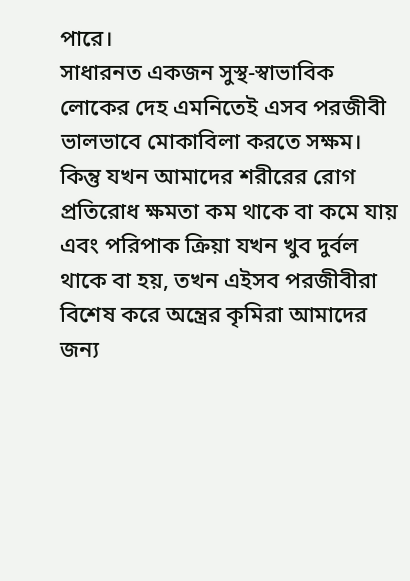পারে।
সাধারনত একজন সুস্থ-স্বাভাবিক লোকের দেহ এমনিতেই এসব পরজীবী ভালভাবে মোকাবিলা করতে সক্ষম। কিন্তু যখন আমাদের শরীরের রোগ প্রতিরোধ ক্ষমতা কম থাকে বা কমে যায় এবং পরিপাক ক্রিয়া যখন খুব দুর্বল থাকে বা হয়, তখন এইসব পরজীবীরা বিশেষ করে অন্ত্রের কৃমিরা আমাদের জন্য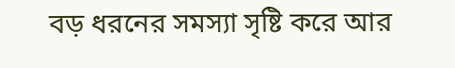বড় ধরনের সমস্যা সৃষ্টি করে আর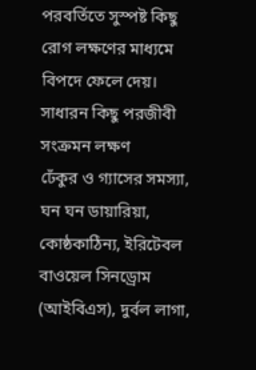পরবর্তিতে সুস্পষ্ট কিছু রোগ লক্ষণের মাধ্যমে বিপদে ফেলে দেয়।
সাধারন কিছু পরজীবী সংক্রমন লক্ষণ
ঢেঁকুর ও গ্যাসের সমস্যা, ঘন ঘন ডায়ারিয়া, কোষ্ঠকাঠিন্য, ইরিটেবল বাওয়েল সিনড্রোম (আইবিএস), দুর্বল লাগা,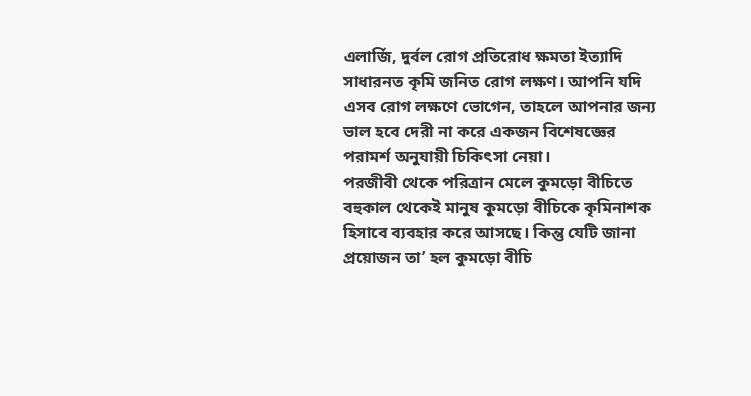এলার্জি, দুর্বল রোগ প্রতিরোধ ক্ষমতা ইত্যাদি সাধারনত কৃমি জনিত রোগ লক্ষণ। আপনি যদি এসব রোগ লক্ষণে ভোগেন, তাহলে আপনার জন্য ভাল হবে দেরী না করে একজন বিশেষজ্ঞের পরামর্শ অনুযায়ী চিকিৎসা নেয়া।
পরজীবী থেকে পরিত্রান মেলে কুমড়ো বীচিতে
বহুকাল থেকেই মানুষ কুমড়ো বীচিকে কৃমিনাশক হিসাবে ব্যবহার করে আসছে। কিন্তু যেটি জানা প্রয়োজন তা’ হল কুমড়ো বীচি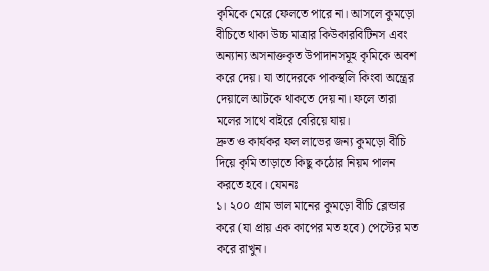কৃমিকে মেরে ফেলতে পারে না। আসলে কুমড়ো বীচিতে থাকা উচ্চ মাত্রার কিউকারবিটিনস এবং অন্যান্য অসনাক্তকৃত উপাদানসমূহ কৃমিকে অবশ করে দেয়। যা তাদেরকে পাকস্থলি কিংবা অন্ত্রের দেয়ালে আটকে থাকতে দেয় না। ফলে তারা মলের সাথে বাইরে বেরিয়ে যায়।
দ্রুত ও কার্যকর ফল লাভের জন্য কুমড়ো বীচি দিয়ে কৃমি তাড়াতে কিছু কঠোর নিয়ম পালন করতে হবে। যেমনঃ
১। ২০০ গ্রাম ভাল মানের কুমড়ো বীচি ব্লেন্ডার করে (যা প্রায় এক কাপের মত হবে) পেস্টের মত করে রাখুন।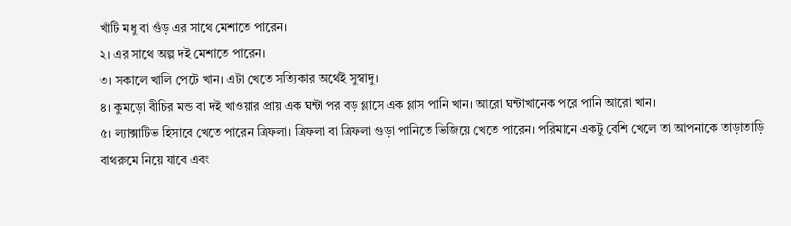খাঁটি মধু বা গুঁড় এর সাথে মেশাতে পারেন।
২। এর সাথে অল্প দই মেশাতে পারেন।
৩। সকালে খালি পেটে খান। এটা খেতে সত্যিকার অর্থেই সুস্বাদু।
৪। কুমড়ো বীচির মন্ড বা দই খাওয়ার প্রায় এক ঘন্টা পর বড় গ্লাসে এক গ্লাস পানি খান। আরো ঘন্টাখানেক পরে পানি আরো খান।
৫। ল্যাক্সাটিভ হিসাবে খেতে পারেন ত্রিফলা। ত্রিফলা বা ত্রিফলা গুড়া পানিতে ভিজিয়ে খেতে পারেন। পরিমানে একটু বেশি খেলে তা আপনাকে তাড়াতাড়ি বাথরুমে নিয়ে যাবে এবং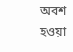অবশ হওয়া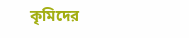কৃমিদের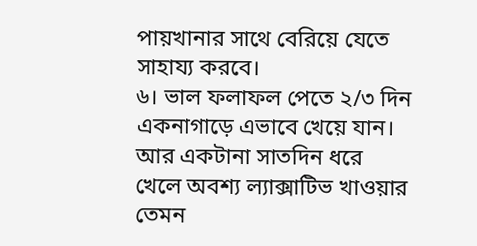পায়খানার সাথে বেরিয়ে যেতে সাহায্য করবে।
৬। ভাল ফলাফল পেতে ২/৩ দিন একনাগাড়ে এভাবে খেয়ে যান। আর একটানা সাতদিন ধরে খেলে অবশ্য ল্যাক্সাটিভ খাওয়ার তেমন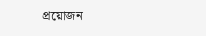প্রয়োজন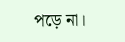পড়ে না।